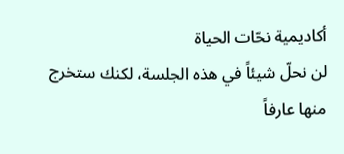أكاديمية نحّات الحياة
لن نحلّ شيئاً في هذه الجلسة، لكنك ستخرج منها عارفاً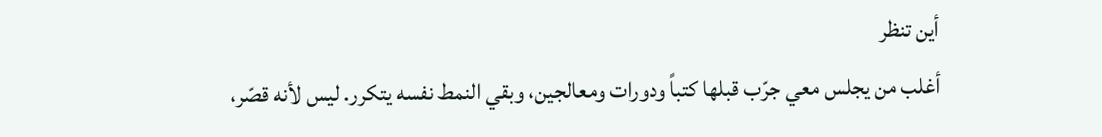أين تنظر
أغلب من يجلس معي جرّب قبلها كتباً ودورات ومعالجين، وبقي النمط نفسه يتكرر. ليس لأنه قصّر،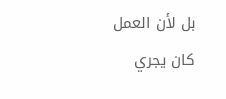بل لأن العمل كان يجري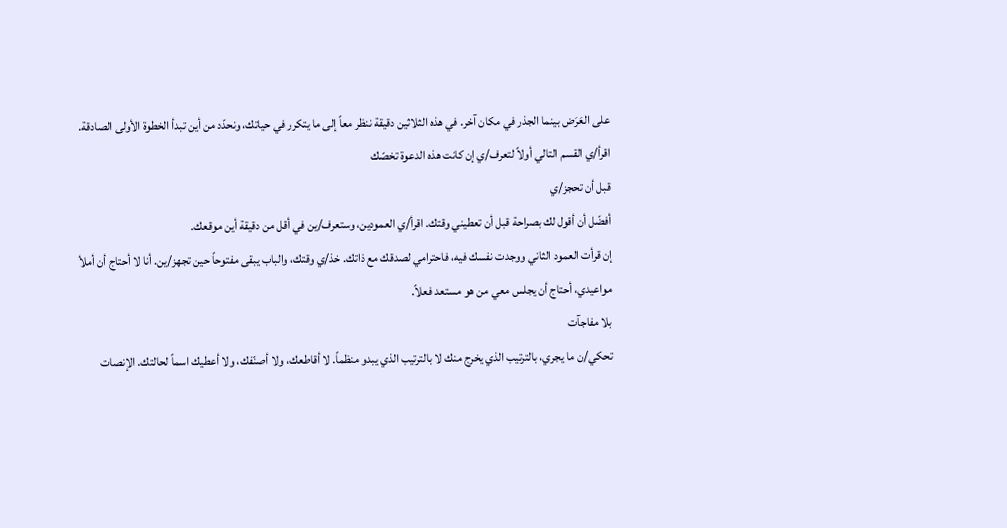على العَرَض بينما الجذر في مكان آخر. في هذه الثلاثين دقيقة ننظر معاً إلى ما يتكرر في حياتك، ونحدّد من أين تبدأ الخطوة الأولى الصادقة.
اقرأ/ي القسم التالي أولاً لتعرف/ي إن كانت هذه الدعوة تخصّك
قبل أن تحجز/ي
أفضّل أن أقول لك بصراحة قبل أن تعطيني وقتك. اقرأ/ي العمودين، وستعرف/ين في أقل من دقيقة أين موقعك.
إن قرأت العمود الثاني ووجدت نفسك فيه، فاحترامي لصدقك مع ذاتك. خذ/ي وقتك، والباب يبقى مفتوحاً حين تجهز/ين. أنا لا أحتاج أن أملأ مواعيدي، أحتاج أن يجلس معي من هو مستعد فعلاً.
بلا مفاجآت
تحكي/ن ما يجري، بالترتيب الذي يخرج منك لا بالترتيب الذي يبدو منظماً. لا أقاطعك، ولا أصنّفك، ولا أعطيك اسماً لحالتك. الإنصات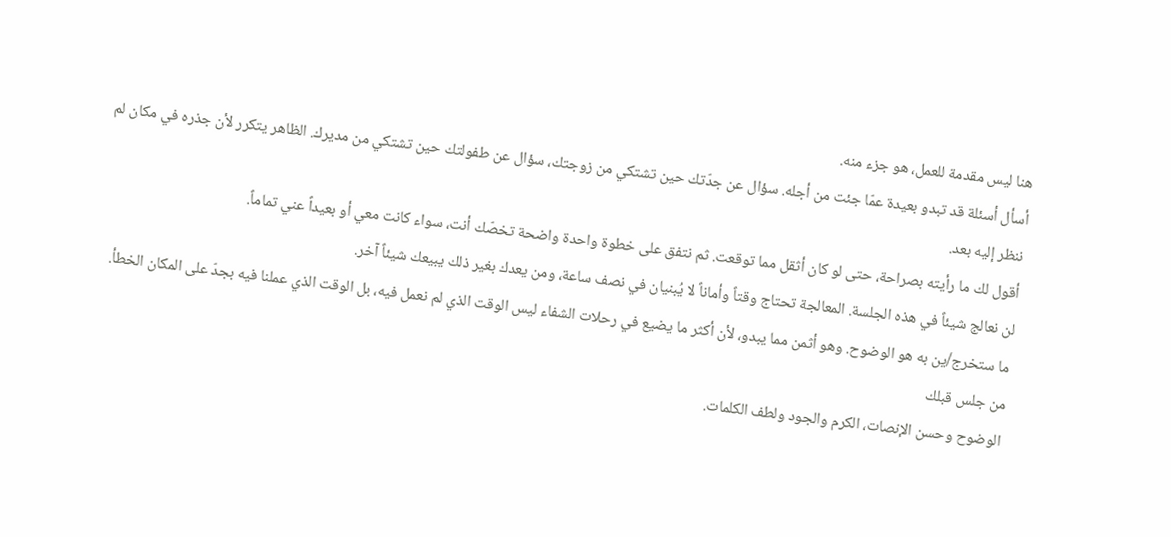هنا ليس مقدمة للعمل، هو جزء منه.
أسأل أسئلة قد تبدو بعيدة عمّا جئت من أجله. سؤال عن جدّتك حين تشتكي من زوجتك، سؤال عن طفولتك حين تشتكي من مديرك. الظاهر يتكرر لأن جذره في مكان لم ننظر إليه بعد.
أقول لك ما رأيته بصراحة، حتى لو كان أثقل مما توقعت. ثم نتفق على خطوة واحدة واضحة تخصّك أنت، سواء كانت معي أو بعيداً عني تماماً.
لن نعالج شيئاً في هذه الجلسة. المعالجة تحتاج وقتاً وأماناً لا يُبنيان في نصف ساعة، ومن يعدك بغير ذلك يبيعك شيئاً آخر.
ما ستخرج/ين به هو الوضوح. وهو أثمن مما يبدو، لأن أكثر ما يضيع في رحلات الشفاء ليس الوقت الذي لم نعمل فيه، بل الوقت الذي عملنا فيه بجدّ على المكان الخطأ.
من جلس قبلك
الوضوح وحسن الإنصات، الكرم والجود ولطف الكلمات.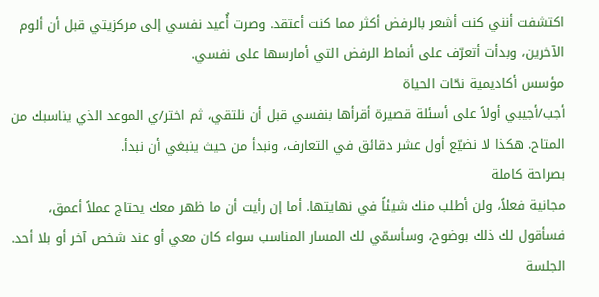اكتشفت أنني كنت أشعر بالرفض أكثر مما كنت أعتقد. وصرت أُعيد نفسي إلى مركزيتي قبل أن ألوم الآخرين، وبدأت أتعرّف على أنماط الرفض التي أمارسها على نفسي.
مؤسس أكاديمية نحّات الحياة
أجب/أجيبي أولاً على أسئلة قصيرة أقرأها بنفسي قبل أن نلتقي، ثم اختر/ي الموعد الذي يناسبك من المتاح. هكذا لا نضيّع أول عشر دقائق في التعارف، ونبدأ من حيث ينبغي أن نبدأ.
بصراحة كاملة
مجانية فعلاً، ولن أطلب منك شيئاً في نهايتها. أما إن رأيت أن ما ظهر معك يحتاج عملاً أعمق، فسأقول لك ذلك بوضوح، وسأسمّي لك المسار المناسب سواء كان معي أو عند شخص آخر أو بلا أحد. الجلسة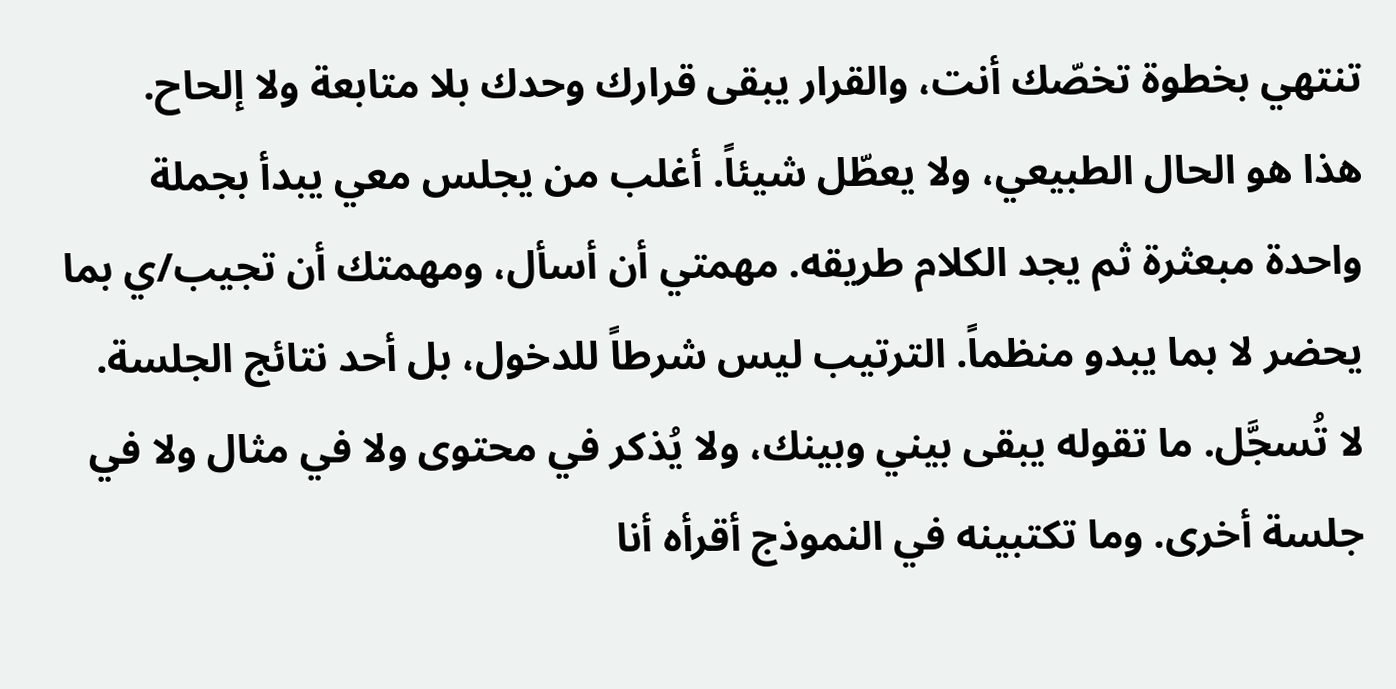تنتهي بخطوة تخصّك أنت، والقرار يبقى قرارك وحدك بلا متابعة ولا إلحاح.
هذا هو الحال الطبيعي، ولا يعطّل شيئاً. أغلب من يجلس معي يبدأ بجملة واحدة مبعثرة ثم يجد الكلام طريقه. مهمتي أن أسأل، ومهمتك أن تجيب/ي بما يحضر لا بما يبدو منظماً. الترتيب ليس شرطاً للدخول، بل أحد نتائج الجلسة.
لا تُسجَّل. ما تقوله يبقى بيني وبينك، ولا يُذكر في محتوى ولا في مثال ولا في جلسة أخرى. وما تكتبينه في النموذج أقرأه أنا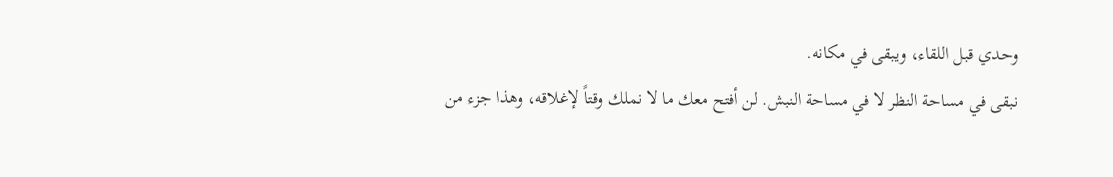وحدي قبل اللقاء، ويبقى في مكانه.
نبقى في مساحة النظر لا في مساحة النبش. لن أفتح معك ما لا نملك وقتاً لإغلاقه، وهذا جزء من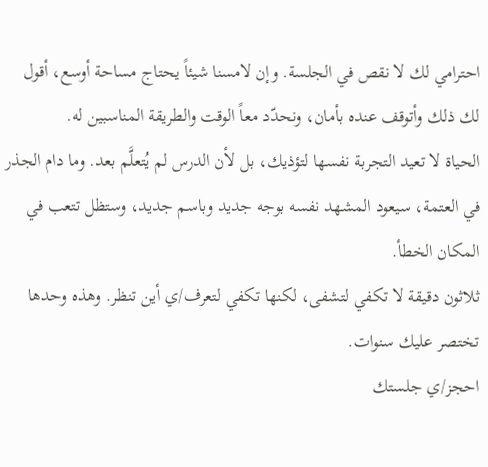احترامي لك لا نقص في الجلسة. وإن لامسنا شيئاً يحتاج مساحة أوسع، أقول لك ذلك وأتوقف عنده بأمان، ونحدّد معاً الوقت والطريقة المناسبين له.
الحياة لا تعيد التجربة نفسها لتؤذيك، بل لأن الدرس لم يُتعلَّم بعد. وما دام الجذر في العتمة، سيعود المشهد نفسه بوجه جديد وباسم جديد، وستظل تتعب في المكان الخطأ.
ثلاثون دقيقة لا تكفي لتشفى، لكنها تكفي لتعرف/ي أين تنظر. وهذه وحدها تختصر عليك سنوات.
احجز/ي جلستك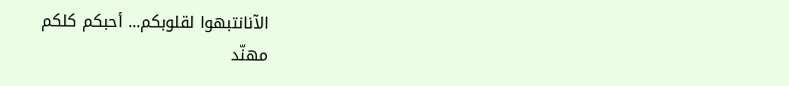الآنانتبهوا لقلوبكم... أحبكم كلكم
مهنّد